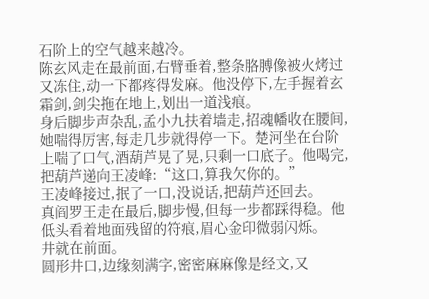石阶上的空气越来越冷。
陈玄风走在最前面,右臂垂着,整条胳膊像被火烤过又冻住,动一下都疼得发麻。他没停下,左手握着玄霜剑,剑尖拖在地上,划出一道浅痕。
身后脚步声杂乱,孟小九扶着墙走,招魂幡收在腰间,她喘得厉害,每走几步就得停一下。楚河坐在台阶上喘了口气,酒葫芦晃了晃,只剩一口底子。他喝完,把葫芦递向王凌峰:“这口,算我欠你的。”
王凌峰接过,抿了一口,没说话,把葫芦还回去。
真阎罗王走在最后,脚步慢,但每一步都踩得稳。他低头看着地面残留的符痕,眉心金印微弱闪烁。
井就在前面。
圆形井口,边缘刻满字,密密麻麻像是经文,又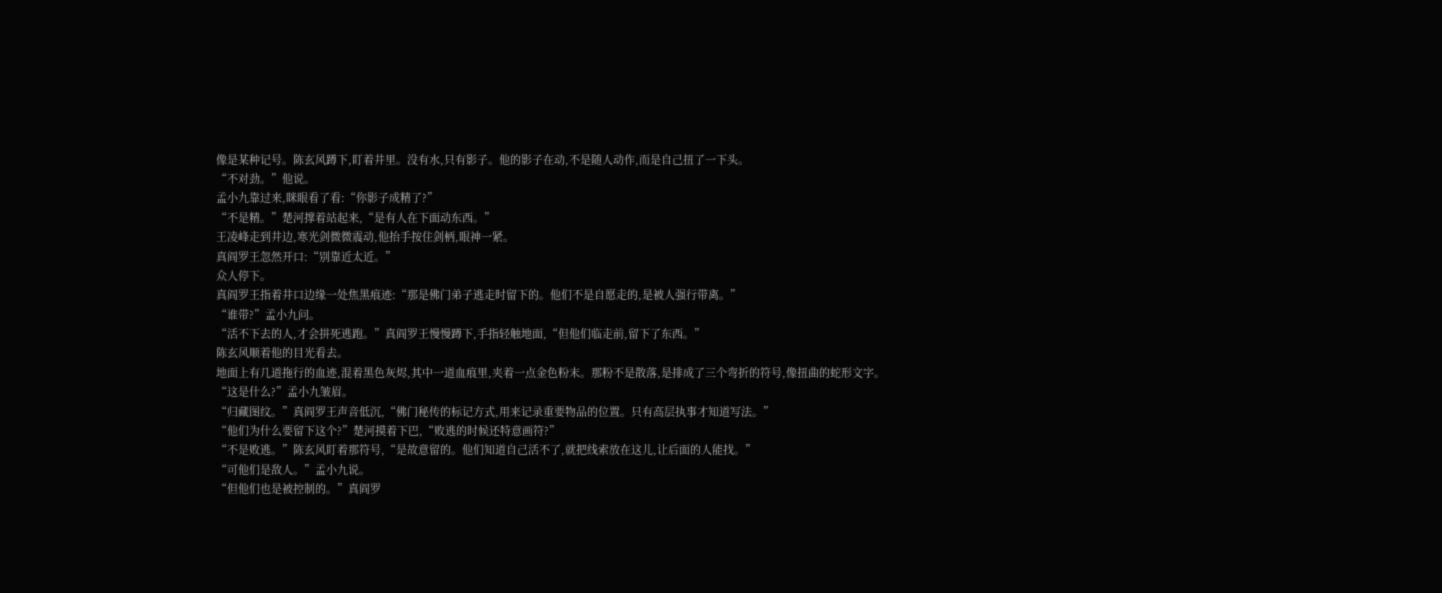像是某种记号。陈玄风蹲下,盯着井里。没有水,只有影子。他的影子在动,不是随人动作,而是自己扭了一下头。
“不对劲。”他说。
孟小九靠过来,眯眼看了看:“你影子成精了?”
“不是精。”楚河撑着站起来,“是有人在下面动东西。”
王凌峰走到井边,寒光剑微微震动,他抬手按住剑柄,眼神一紧。
真阎罗王忽然开口:“别靠近太近。”
众人停下。
真阎罗王指着井口边缘一处焦黑痕迹:“那是佛门弟子逃走时留下的。他们不是自愿走的,是被人强行带离。”
“谁带?”孟小九问。
“活不下去的人,才会拼死逃跑。”真阎罗王慢慢蹲下,手指轻触地面,“但他们临走前,留下了东西。”
陈玄风顺着他的目光看去。
地面上有几道拖行的血迹,混着黑色灰烬,其中一道血痕里,夹着一点金色粉末。那粉不是散落,是排成了三个弯折的符号,像扭曲的蛇形文字。
“这是什么?”孟小九皱眉。
“归藏图纹。”真阎罗王声音低沉,“佛门秘传的标记方式,用来记录重要物品的位置。只有高层执事才知道写法。”
“他们为什么要留下这个?”楚河摸着下巴,“败逃的时候还特意画符?”
“不是败逃。”陈玄风盯着那符号,“是故意留的。他们知道自己活不了,就把线索放在这儿,让后面的人能找。”
“可他们是敌人。”孟小九说。
“但他们也是被控制的。”真阎罗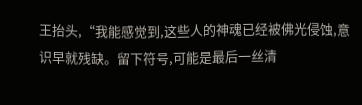王抬头,“我能感觉到,这些人的神魂已经被佛光侵蚀,意识早就残缺。留下符号,可能是最后一丝清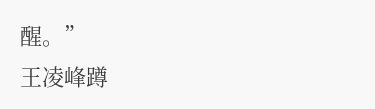醒。”
王凌峰蹲